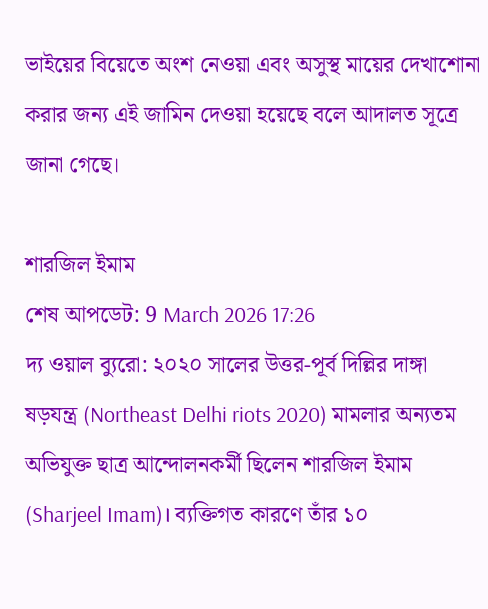ভাইয়ের বিয়েতে অংশ নেওয়া এবং অসুস্থ মায়ের দেখাশোনা করার জন্য এই জামিন দেওয়া হয়েছে বলে আদালত সূত্রে জানা গেছে।

শারজিল ইমাম
শেষ আপডেট: 9 March 2026 17:26
দ্য ওয়াল ব্যুরো: ২০২০ সালের উত্তর-পূর্ব দিল্লির দাঙ্গা ষড়যন্ত্র (Northeast Delhi riots 2020) মামলার অন্যতম অভিযুক্ত ছাত্র আন্দোলনকর্মী ছিলেন শারজিল ইমাম (Sharjeel Imam)। ব্যক্তিগত কারণে তাঁর ১০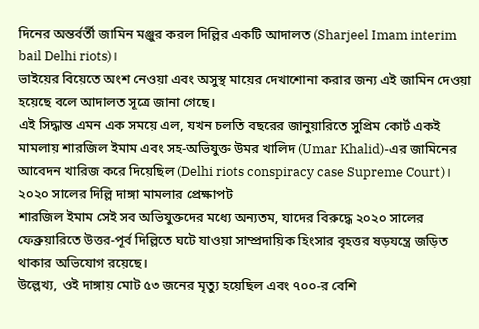দিনের অন্তর্বর্তী জামিন মঞ্জুর করল দিল্লির একটি আদালত (Sharjeel Imam interim bail Delhi riots)।
ভাইয়ের বিয়েতে অংশ নেওয়া এবং অসুস্থ মায়ের দেখাশোনা করার জন্য এই জামিন দেওয়া হয়েছে বলে আদালত সূত্রে জানা গেছে।
এই সিদ্ধান্ত এমন এক সময়ে এল, যখন চলতি বছরের জানুয়ারিতে সুপ্রিম কোর্ট একই মামলায় শারজিল ইমাম এবং সহ-অভিযুক্ত উমর খালিদ (Umar Khalid)-এর জামিনের আবেদন খারিজ করে দিয়েছিল (Delhi riots conspiracy case Supreme Court)।
২০২০ সালের দিল্লি দাঙ্গা মামলার প্রেক্ষাপট
শারজিল ইমাম সেই সব অভিযুক্তদের মধ্যে অন্যতম, যাদের বিরুদ্ধে ২০২০ সালের ফেব্রুয়ারিতে উত্তর-পূর্ব দিল্লিতে ঘটে যাওয়া সাম্প্রদায়িক হিংসার বৃহত্তর ষড়যন্ত্রে জড়িত থাকার অভিযোগ রয়েছে।
উল্লেখ্য, ওই দাঙ্গায় মোট ৫৩ জনের মৃত্যু হয়েছিল এবং ৭০০-র বেশি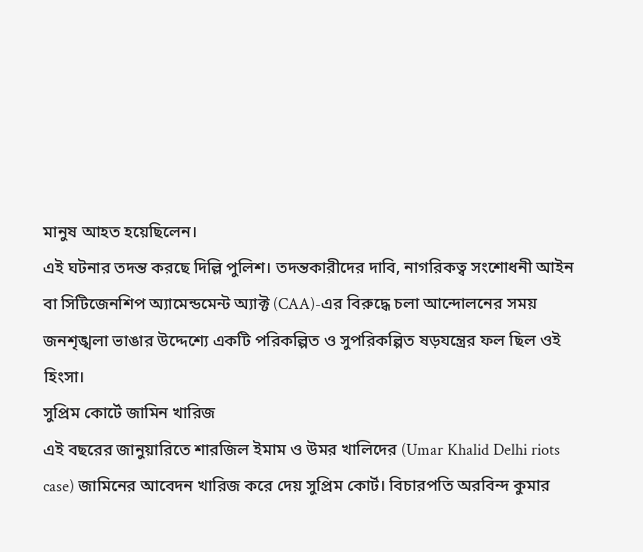মানুষ আহত হয়েছিলেন।
এই ঘটনার তদন্ত করছে দিল্লি পুলিশ। তদন্তকারীদের দাবি, নাগরিকত্ব সংশোধনী আইন বা সিটিজেনশিপ অ্যামেন্ডমেন্ট অ্যাক্ট (CAA)-এর বিরুদ্ধে চলা আন্দোলনের সময় জনশৃঙ্খলা ভাঙার উদ্দেশ্যে একটি পরিকল্পিত ও সুপরিকল্পিত ষড়যন্ত্রের ফল ছিল ওই হিংসা।
সুপ্রিম কোর্টে জামিন খারিজ
এই বছরের জানুয়ারিতে শারজিল ইমাম ও উমর খালিদের (Umar Khalid Delhi riots case) জামিনের আবেদন খারিজ করে দেয় সুপ্রিম কোর্ট। বিচারপতি অরবিন্দ কুমার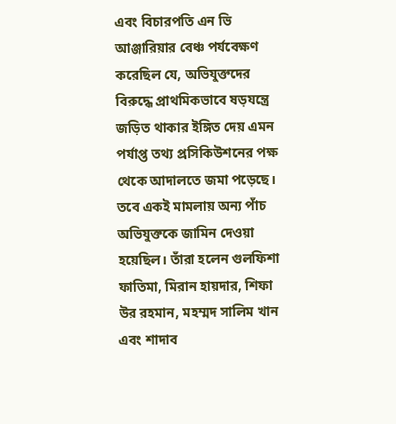এবং বিচারপতি এন ভি আঞ্জারিয়ার বেঞ্চ পর্যবেক্ষণ করেছিল যে, অভিযুক্তদের বিরুদ্ধে প্রাথমিকভাবে ষড়যন্ত্রে জড়িত থাকার ইঙ্গিত দেয় এমন পর্যাপ্ত তথ্য প্রসিকিউশনের পক্ষ থেকে আদালতে জমা পড়েছে।
তবে একই মামলায় অন্য পাঁচ অভিযুক্তকে জামিন দেওয়া হয়েছিল। তাঁরা হলেন গুলফিশা ফাতিমা, মিরান হায়দার, শিফা উর রহমান, মহম্মদ সালিম খান এবং শাদাব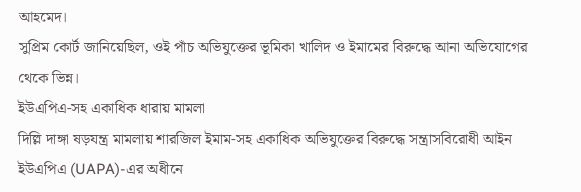আহমেদ।
সুপ্রিম কোর্ট জানিয়েছিল, ওই পাঁচ অভিযুক্তের ভূমিকা খালিদ ও ইমামের বিরুদ্ধে আনা অভিযোগের থেকে ভিন্ন।
ইউএপিএ-সহ একাধিক ধারায় মামলা
দিল্লি দাঙ্গা ষড়যন্ত্র মামলায় শারজিল ইমাম-সহ একাধিক অভিযুক্তের বিরুদ্ধে সন্ত্রাসবিরোধী আইন ইউএপিএ (UAPA)-এর অধীনে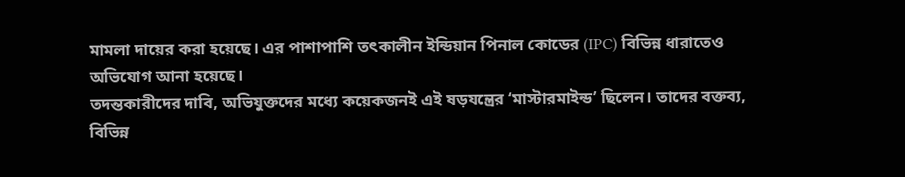মামলা দায়ের করা হয়েছে। এর পাশাপাশি তৎকালীন ইন্ডিয়ান পিনাল কোডের (IPC) বিভিন্ন ধারাতেও অভিযোগ আনা হয়েছে।
তদন্তকারীদের দাবি, অভিযুক্তদের মধ্যে কয়েকজনই এই ষড়যন্ত্রের ‘মাস্টারমাইন্ড’ ছিলেন। তাদের বক্তব্য, বিভিন্ন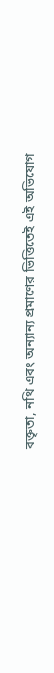বক্তৃতা, নথি এবং অন্যান্য প্রমাণের ভিত্তিতেই এই অভিযোগ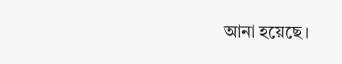আনা হয়েছে।